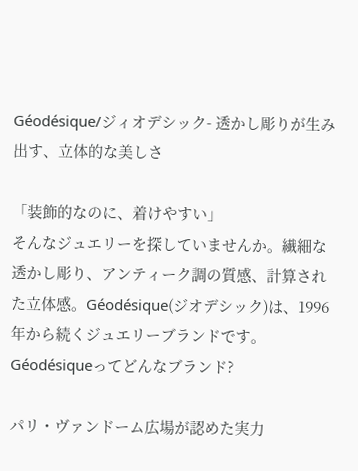Géodésique/ジィオデシック- 透かし彫りが生み出す、立体的な美しさ

「装飾的なのに、着けやすい」
そんなジュエリーを探していませんか。繊細な透かし彫り、アンティーク調の質感、計算された立体感。Géodésique(ジオデシック)は、1996年から続くジュエリーブランドです。
Géodésiqueってどんなブランド?

パリ・ヴァンドーム広場が認めた実力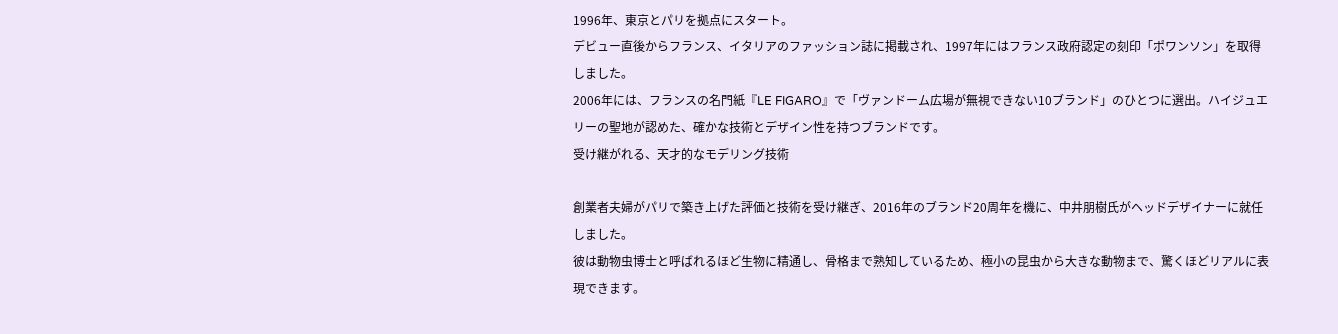1996年、東京とパリを拠点にスタート。
デビュー直後からフランス、イタリアのファッション誌に掲載され、1997年にはフランス政府認定の刻印「ポワンソン」を取得しました。
2006年には、フランスの名門紙『LE FIGARO』で「ヴァンドーム広場が無視できない10ブランド」のひとつに選出。ハイジュエリーの聖地が認めた、確かな技術とデザイン性を持つブランドです。
受け継がれる、天才的なモデリング技術

創業者夫婦がパリで築き上げた評価と技術を受け継ぎ、2016年のブランド20周年を機に、中井朋樹氏がヘッドデザイナーに就任しました。
彼は動物虫博士と呼ばれるほど生物に精通し、骨格まで熟知しているため、極小の昆虫から大きな動物まで、驚くほどリアルに表現できます。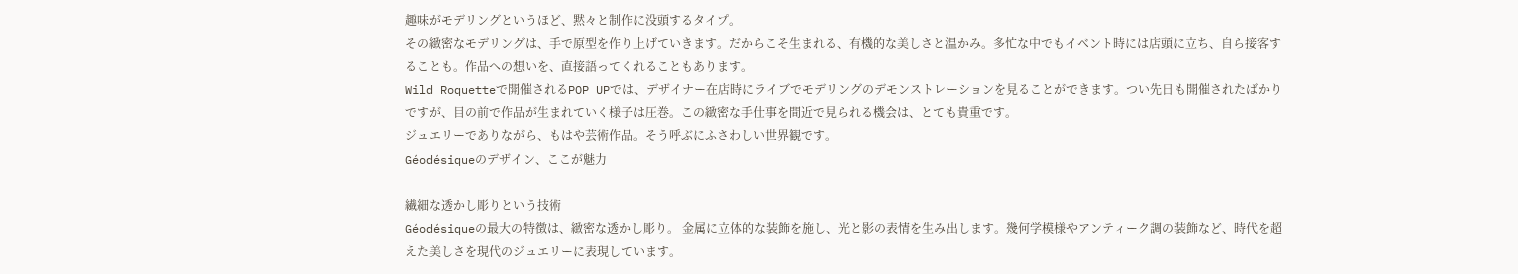趣味がモデリングというほど、黙々と制作に没頭するタイプ。
その緻密なモデリングは、手で原型を作り上げていきます。だからこそ生まれる、有機的な美しさと温かみ。多忙な中でもイベント時には店頭に立ち、自ら接客することも。作品への想いを、直接語ってくれることもあります。
Wild Roquetteで開催されるPOP UPでは、デザイナー在店時にライブでモデリングのデモンストレーションを見ることができます。つい先日も開催されたばかりですが、目の前で作品が生まれていく様子は圧巻。この緻密な手仕事を間近で見られる機会は、とても貴重です。
ジュエリーでありながら、もはや芸術作品。そう呼ぶにふさわしい世界観です。
Géodésiqueのデザイン、ここが魅力

繊細な透かし彫りという技術
Géodésiqueの最大の特徴は、緻密な透かし彫り。 金属に立体的な装飾を施し、光と影の表情を生み出します。幾何学模様やアンティーク調の装飾など、時代を超えた美しさを現代のジュエリーに表現しています。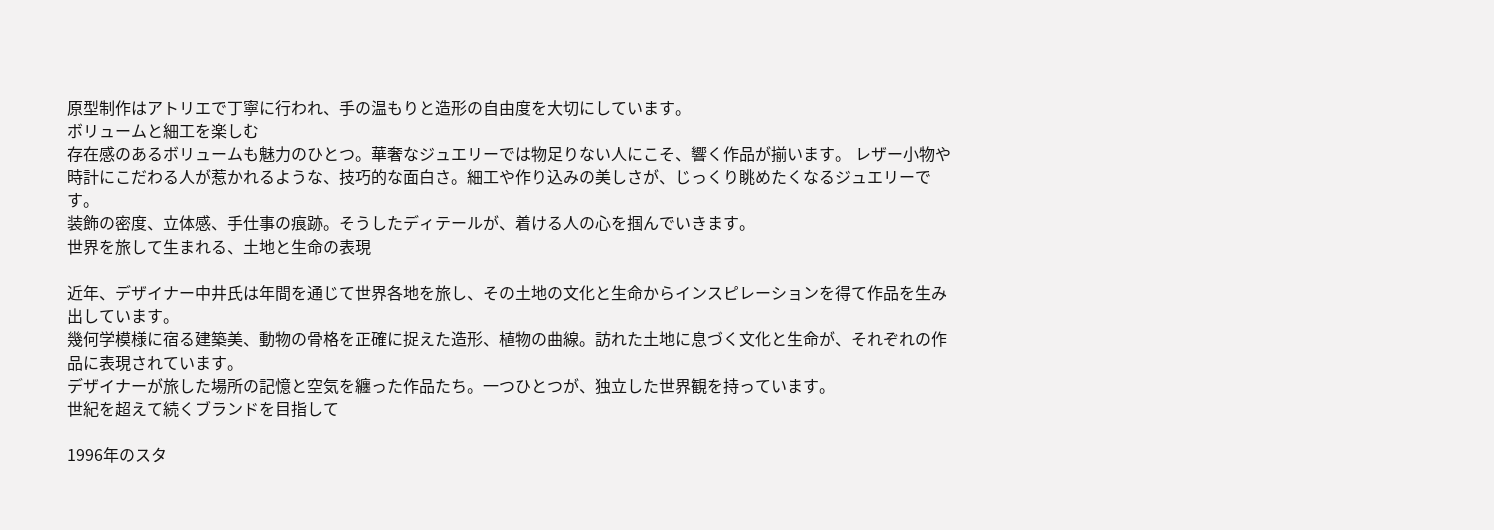原型制作はアトリエで丁寧に行われ、手の温もりと造形の自由度を大切にしています。
ボリュームと細工を楽しむ
存在感のあるボリュームも魅力のひとつ。華奢なジュエリーでは物足りない人にこそ、響く作品が揃います。 レザー小物や時計にこだわる人が惹かれるような、技巧的な面白さ。細工や作り込みの美しさが、じっくり眺めたくなるジュエリーです。
装飾の密度、立体感、手仕事の痕跡。そうしたディテールが、着ける人の心を掴んでいきます。
世界を旅して生まれる、土地と生命の表現

近年、デザイナー中井氏は年間を通じて世界各地を旅し、その土地の文化と生命からインスピレーションを得て作品を生み出しています。
幾何学模様に宿る建築美、動物の骨格を正確に捉えた造形、植物の曲線。訪れた土地に息づく文化と生命が、それぞれの作品に表現されています。
デザイナーが旅した場所の記憶と空気を纏った作品たち。一つひとつが、独立した世界観を持っています。
世紀を超えて続くブランドを目指して

1996年のスタ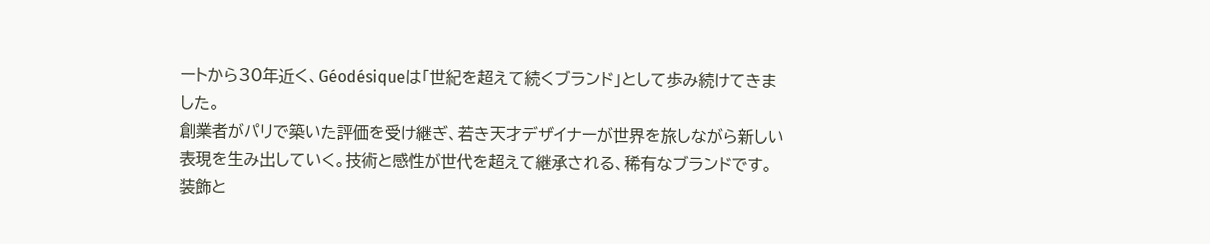ートから30年近く、Géodésiqueは「世紀を超えて続くブランド」として歩み続けてきました。
創業者がパリで築いた評価を受け継ぎ、若き天才デザイナーが世界を旅しながら新しい表現を生み出していく。技術と感性が世代を超えて継承される、稀有なブランドです。
装飾と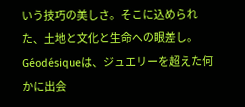いう技巧の美しさ。そこに込められた、土地と文化と生命への眼差し。
Géodésiqueは、ジュエリーを超えた何かに出会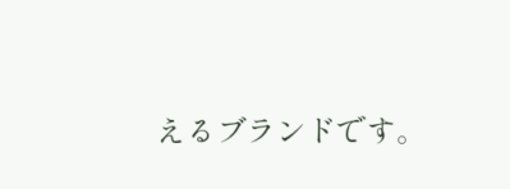えるブランドです。